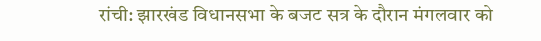रांची: झारखंड विधानसभा के बजट सत्र के दौरान मंगलवार को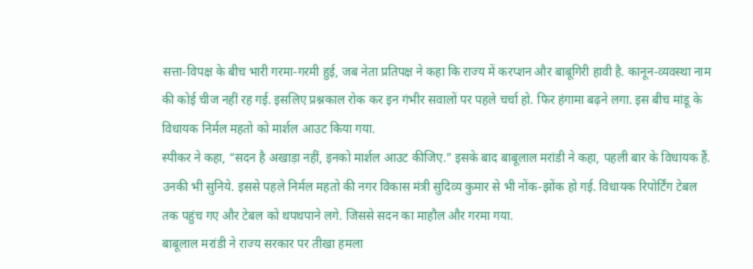सत्ता-विपक्ष के बीच भारी गरमा-गरमी हुई, जब नेता प्रतिपक्ष ने कहा कि राज्य में करप्शन और बाबूगिरी हावी है. कानून-व्यवस्था नाम की कोई चीज नहीं रह गई. इसलिए प्रश्नकाल रोक कर इन गंभीर सवालों पर पहले चर्चा हो. फिर हंगामा बढ़ने लगा. इस बीच मांडू के विधायक निर्मल महतो को मार्शल आउट किया गया.
स्पीकर ने कहा, “सदन है अखाड़ा नहीं, इनको मार्शल आउट कीजिए.” इसके बाद बाबूलाल मरांडी ने कहा, पहली बार के विधायक हैं. उनकी भी सुनिये. इससे पहले निर्मल महतो की नगर विकास मंत्री सुदिव्य कुमार से भी नोंक-झोंक हो गई. विधायक रिपोर्टिंग टेबल तक पहुंच गए और टेबल को थपथपाने लगे. जिससे सदन का माहौल और गरमा गया.
बाबूलाल मरांडी ने राज्य सरकार पर तीखा हमला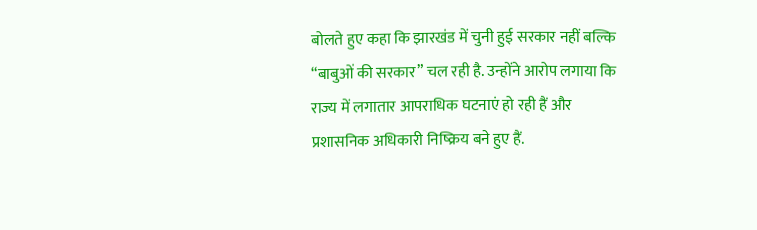बोलते हुए कहा कि झारखंड में चुनी हुई सरकार नहीं बल्कि “बाबुओं की सरकार” चल रही है. उन्होंने आरोप लगाया कि राज्य में लगातार आपराधिक घटनाएं हो रही हैं और प्रशासनिक अधिकारी निष्क्रिय बने हुए हैं.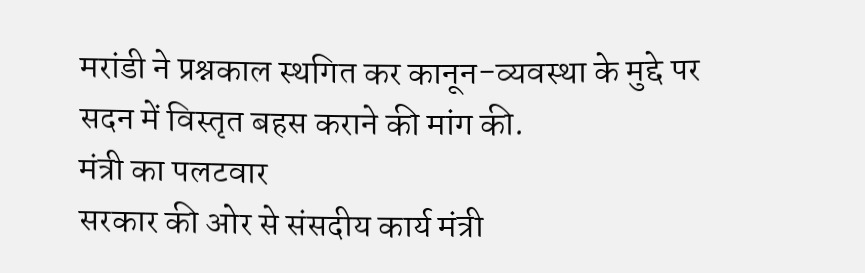मरांडी ने प्रश्नकाल स्थगित कर कानून-व्यवस्था के मुद्दे पर सदन में विस्तृत बहस कराने की मांग की.
मंत्री का पलटवार
सरकार की ओर से संसदीय कार्य मंत्री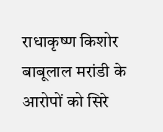राधाकृष्ण किशोर बाबूलाल मरांडी के आरोपों को सिरे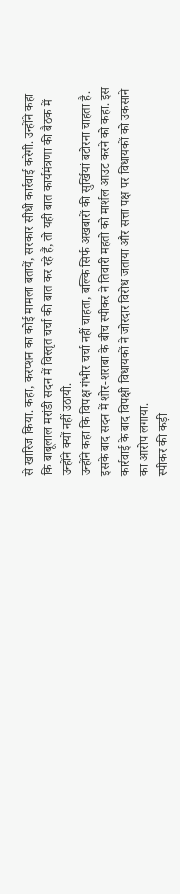से खारिज किया. कहा, करप्शन का कोई मामला बतायें, सरकार सीधी कार्रवाई करेगी. उन्होंने कहा कि बाबूलाल मरांडी सदन में विस्तृत चर्चा की बात कर रहे हैं, तो यही बात कार्यमंत्रणा की बैठक में उन्होंने क्यों नहीं उठायी.
उन्होंने कहा कि विपक्ष गंभीर चर्चा नहीं चाहता, बल्कि सिर्फ अखबारों की सुर्खियां बटोरना चाहता है.
इसके बाद सदन में शोर-शराबा के बीच स्पीकर ने तिवारी महतो को मार्शल आउट करने को कहा. इस कार्रवाई के बाद विपक्षी विधायकों ने जोरदार विरोध जताया और सत्ता पक्ष पर विधायकों को उकसाने का आरोप लगाया.
स्पीकर की कड़ी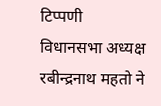टिप्पणी
विधानसभा अध्यक्ष रबीन्द्रनाथ महतो ने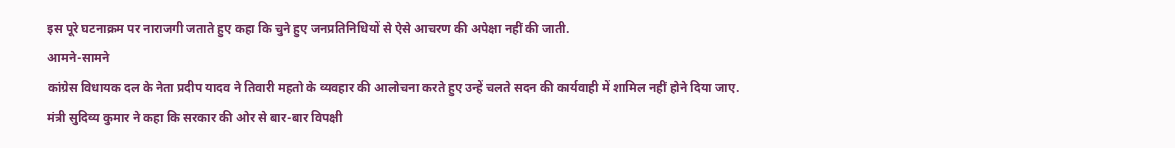इस पूरे घटनाक्रम पर नाराजगी जताते हुए कहा कि चुने हुए जनप्रतिनिधियों से ऐसे आचरण की अपेक्षा नहीं की जाती.
आमने-सामने
कांग्रेस विधायक दल के नेता प्रदीप यादव ने तिवारी महतो के व्यवहार की आलोचना करते हुए उन्हें चलते सदन की कार्यवाही में शामिल नहीं होने दिया जाए.
मंत्री सुदिव्य कुमार ने कहा कि सरकार की ओर से बार-बार विपक्षी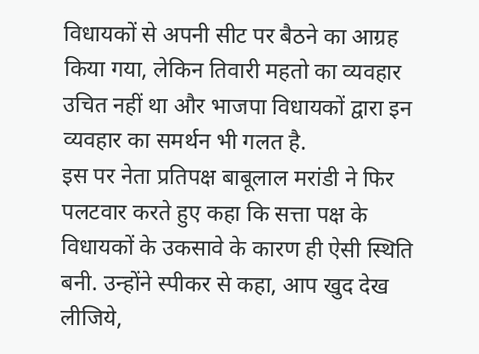विधायकों से अपनी सीट पर बैठने का आग्रह किया गया, लेकिन तिवारी महतो का व्यवहार उचित नहीं था और भाजपा विधायकों द्वारा इन व्यवहार का समर्थन भी गलत है.
इस पर नेता प्रतिपक्ष बाबूलाल मरांडी ने फिर पलटवार करते हुए कहा कि सत्ता पक्ष के विधायकों के उकसावे के कारण ही ऐसी स्थिति बनी. उन्होंने स्पीकर से कहा, आप खुद देख लीजिये,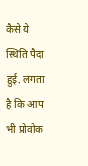कैसे ये स्थिति पैदा हुई. लगता है कि आप भी प्रोवोक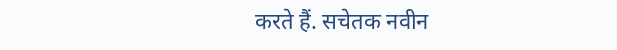करते हैं. सचेतक नवीन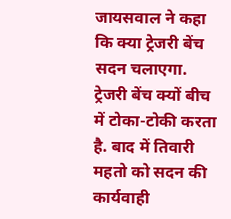जायसवाल ने कहा कि क्या ट्रेजरी बेंच सदन चलाएगा. ट्रेजरी बेंच क्यों बीच में टोका-टोकी करता है. बाद में तिवारी महतो को सदन की कार्यवाही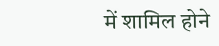में शामिल होने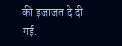की इजाजत दे दी गई.